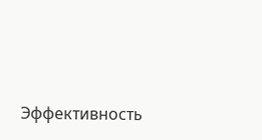Эффективность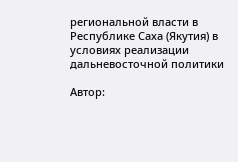региональной власти в Республике Саха (Якутия) в условиях реализации дальневосточной политики

Автор: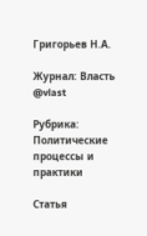Григорьев Н.А.

Журнал: Власть @vlast

Рубрика: Политические процессы и практики

Статья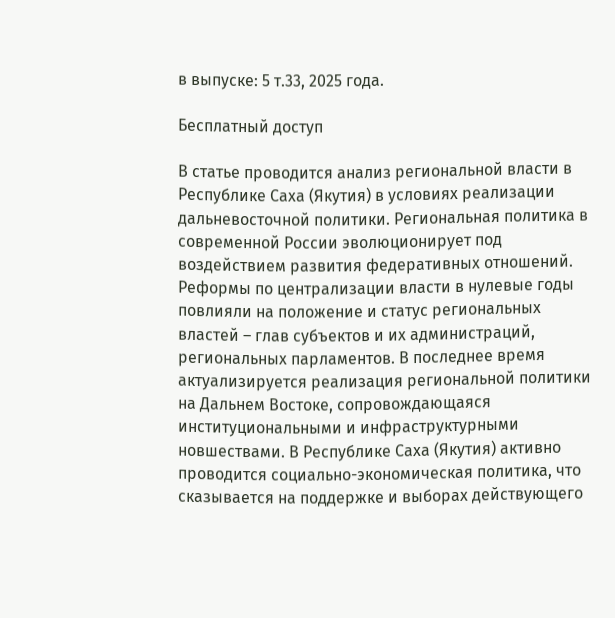в выпуске: 5 т.33, 2025 года.

Бесплатный доступ

В статье проводится анализ региональной власти в Республике Саха (Якутия) в условиях реализации дальневосточной политики. Региональная политика в современной России эволюционирует под воздействием развития федеративных отношений. Реформы по централизации власти в нулевые годы повлияли на положение и статус региональных властей – глав субъектов и их администраций, региональных парламентов. В последнее время актуализируется реализация региональной политики на Дальнем Востоке, сопровождающаяся институциональными и инфраструктурными новшествами. В Республике Саха (Якутия) активно проводится социально-экономическая политика, что сказывается на поддержке и выборах действующего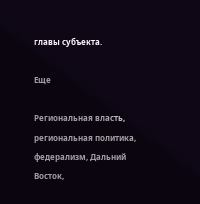главы субъекта.

Еще

Региональная власть, региональная политика, федерализм, Дальний Восток,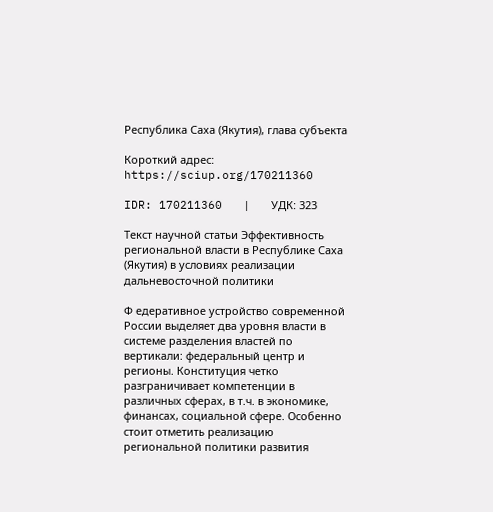Республика Саха (Якутия), глава субъекта

Короткий адрес: https://sciup.org/170211360

IDR: 170211360   |   УДК: 323

Текст научной статьи Эффективность региональной власти в Республике Саха (Якутия) в условиях реализации дальневосточной политики

Ф едеративное устройство современной России выделяет два уровня власти в системе разделения властей по вертикали: федеральный центр и регионы. Конституция четко разграничивает компетенции в различных сферах, в т.ч. в экономике, финансах, социальной сфере. Особенно стоит отметить реализацию региональной политики развития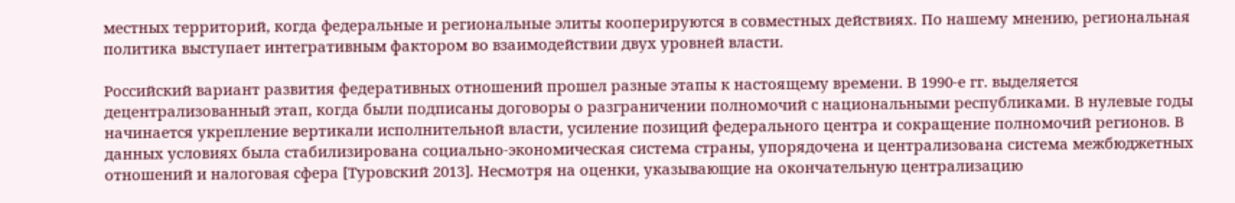местных территорий, когда федеральные и региональные элиты кооперируются в совместных действиях. По нашему мнению, региональная политика выступает интегративным фактором во взаимодействии двух уровней власти.

Российский вариант развития федеративных отношений прошел разные этапы к настоящему времени. В 1990-е гг. выделяется децентрализованный этап, когда были подписаны договоры о разграничении полномочий с национальными республиками. В нулевые годы начинается укрепление вертикали исполнительной власти, усиление позиций федерального центра и сокращение полномочий регионов. В данных условиях была стабилизирована социально-экономическая система страны, упорядочена и централизована система межбюджетных отношений и налоговая сфера [Туровский 2013]. Несмотря на оценки, указывающие на окончательную централизацию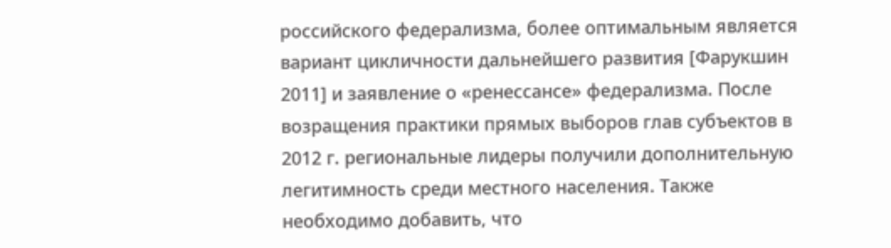российского федерализма, более оптимальным является вариант цикличности дальнейшего развития [Фарукшин 2011] и заявление о «ренессансе» федерализма. После возращения практики прямых выборов глав субъектов в 2012 г. региональные лидеры получили дополнительную легитимность среди местного населения. Также необходимо добавить, что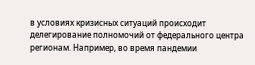в условиях кризисных ситуаций происходит делегирование полномочий от федерального центра регионам. Например, во время пандемии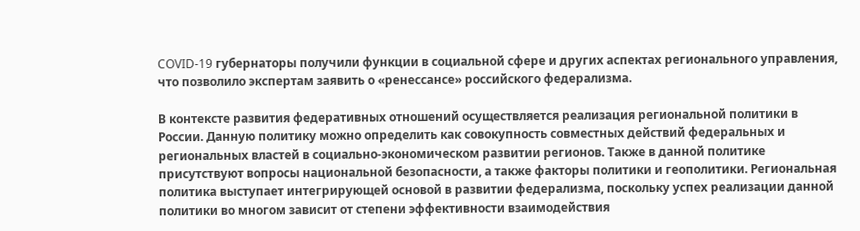COVID-19 губернаторы получили функции в социальной сфере и других аспектах регионального управления, что позволило экспертам заявить о «ренессансе» российского федерализма.

В контексте развития федеративных отношений осуществляется реализация региональной политики в России. Данную политику можно определить как совокупность совместных действий федеральных и региональных властей в социально-экономическом развитии регионов. Также в данной политике присутствуют вопросы национальной безопасности, а также факторы политики и геополитики. Региональная политика выступает интегрирующей основой в развитии федерализма, поскольку успех реализации данной политики во многом зависит от степени эффективности взаимодействия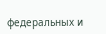федеральных и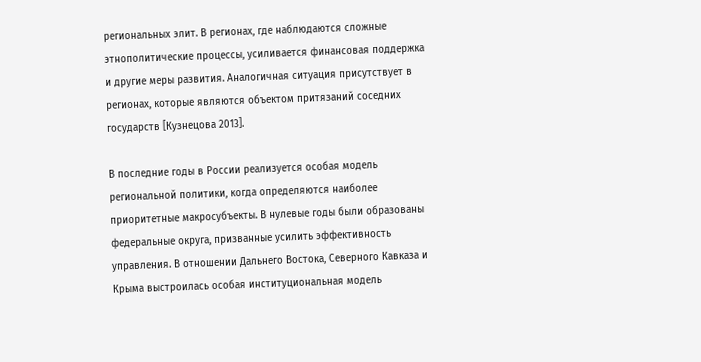региональных элит. В регионах, где наблюдаются сложные этнополитические процессы, усиливается финансовая поддержка и другие меры развития. Аналогичная ситуация присутствует в регионах, которые являются объектом притязаний соседних государств [Кузнецова 2013].

В последние годы в России реализуется особая модель региональной политики, когда определяются наиболее приоритетные макросубъекты. В нулевые годы были образованы федеральные округа, призванные усилить эффективность управления. В отношении Дальнего Востока, Северного Кавказа и Крыма выстроилась особая институциональная модель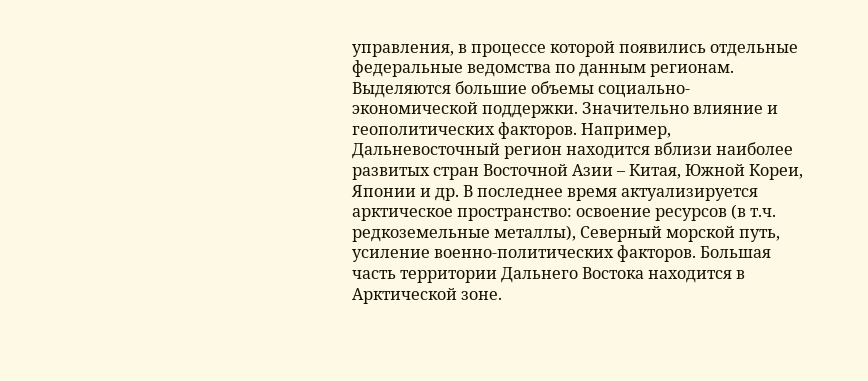управления, в процессе которой появились отдельные федеральные ведомства по данным регионам. Выделяются большие объемы социально-экономической поддержки. Значительно влияние и геополитических факторов. Например, Дальневосточный регион находится вблизи наиболее развитых стран Восточной Азии – Китая, Южной Кореи, Японии и др. В последнее время актуализируется арктическое пространство: освоение ресурсов (в т.ч. редкоземельные металлы), Северный морской путь, усиление военно-политических факторов. Большая часть территории Дальнего Востока находится в Арктической зоне.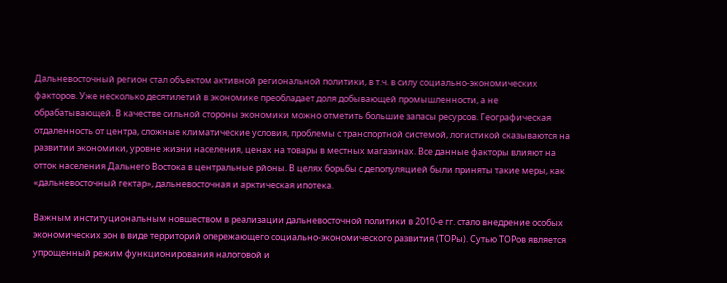Дальневосточный регион стал объектом активной региональной политики, в т.ч. в силу социально-экономических факторов. Уже несколько десятилетий в экономике преобладает доля добывающей промышленности, а не обрабатывающей. В качестве сильной стороны экономики можно отметить большие запасы ресурсов. Географическая отдаленность от центра, сложные климатические условия, проблемы с транспортной системой, логистикой сказываются на развитии экономики, уровне жизни населения, ценах на товары в местных магазинах. Все данные факторы влияют на отток населения Дальнего Востока в центральные рйоны. В целях борьбы с депопуляцией были приняты такие меры, как «дальневосточный гектар», дальневосточная и арктическая ипотека.

Важным институциональным новшеством в реализации дальневосточной политики в 2010-е гг. стало внедрение особых экономических зон в виде территорий опережающего социально-экономического развития (ТОРы). Сутью ТОРов является упрощенный режим функционирования налоговой и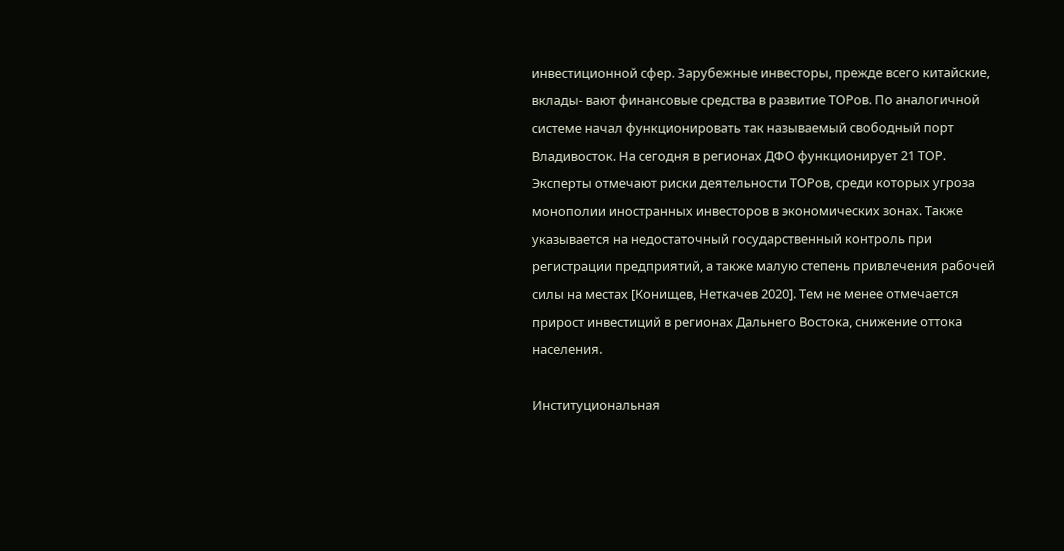инвестиционной сфер. Зарубежные инвесторы, прежде всего китайские, вклады- вают финансовые средства в развитие ТОРов. По аналогичной системе начал функционировать так называемый свободный порт Владивосток. На сегодня в регионах ДФО функционирует 21 ТОР. Эксперты отмечают риски деятельности ТОРов, среди которых угроза монополии иностранных инвесторов в экономических зонах. Также указывается на недостаточный государственный контроль при регистрации предприятий, а также малую степень привлечения рабочей силы на местах [Конищев, Неткачев 2020]. Тем не менее отмечается прирост инвестиций в регионах Дальнего Востока, снижение оттока населения.

Институциональная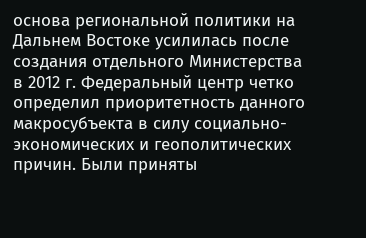основа региональной политики на Дальнем Востоке усилилась после создания отдельного Министерства в 2012 г. Федеральный центр четко определил приоритетность данного макросубъекта в силу социально-экономических и геополитических причин. Были приняты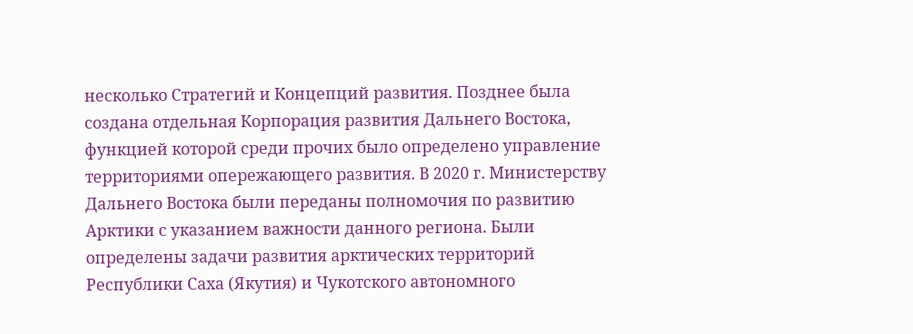несколько Стратегий и Концепций развития. Позднее была создана отдельная Корпорация развития Дальнего Востока, функцией которой среди прочих было определено управление территориями опережающего развития. В 2020 г. Министерству Дальнего Востока были переданы полномочия по развитию Арктики с указанием важности данного региона. Были определены задачи развития арктических территорий Республики Саха (Якутия) и Чукотского автономного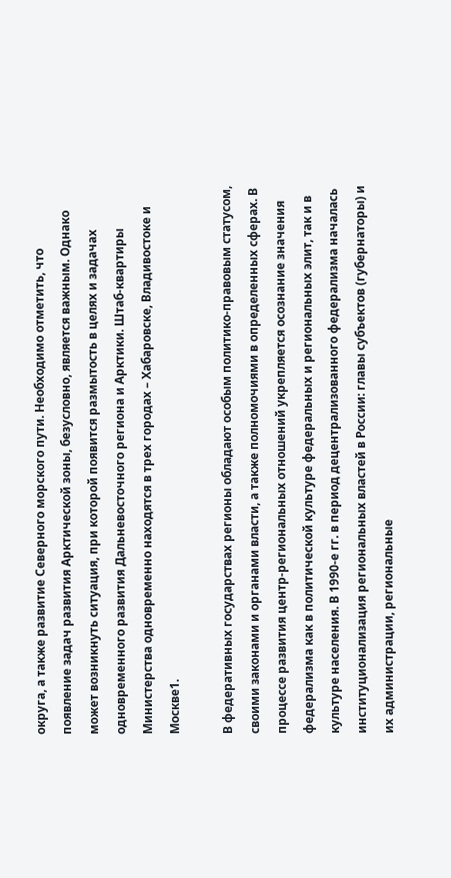округа, а также развитие Северного морского пути. Необходимо отметить, что появление задач развития Арктической зоны, безусловно, является важным. Однако может возникнуть ситуация, при которой появится размытость в целях и задачах одновременного развития Дальневосточного региона и Арктики. Штаб-квартиры Министерства одновременно находятся в трех городах – Хабаровске, Владивостоке и Москве1.

В федеративных государствах регионы обладают особым политико-правовым статусом, своими законами и органами власти, а также полномочиями в определенных сферах. В процессе развития центр-региональных отношений укрепляется осознание значения федерализма как в политической культуре федеральных и региональных элит, так и в культуре населения. В 1990-е гг. в период децентрализованного федерализма началась институционализация региональных властей в России: главы субъектов (губернаторы) и их администрации, региональные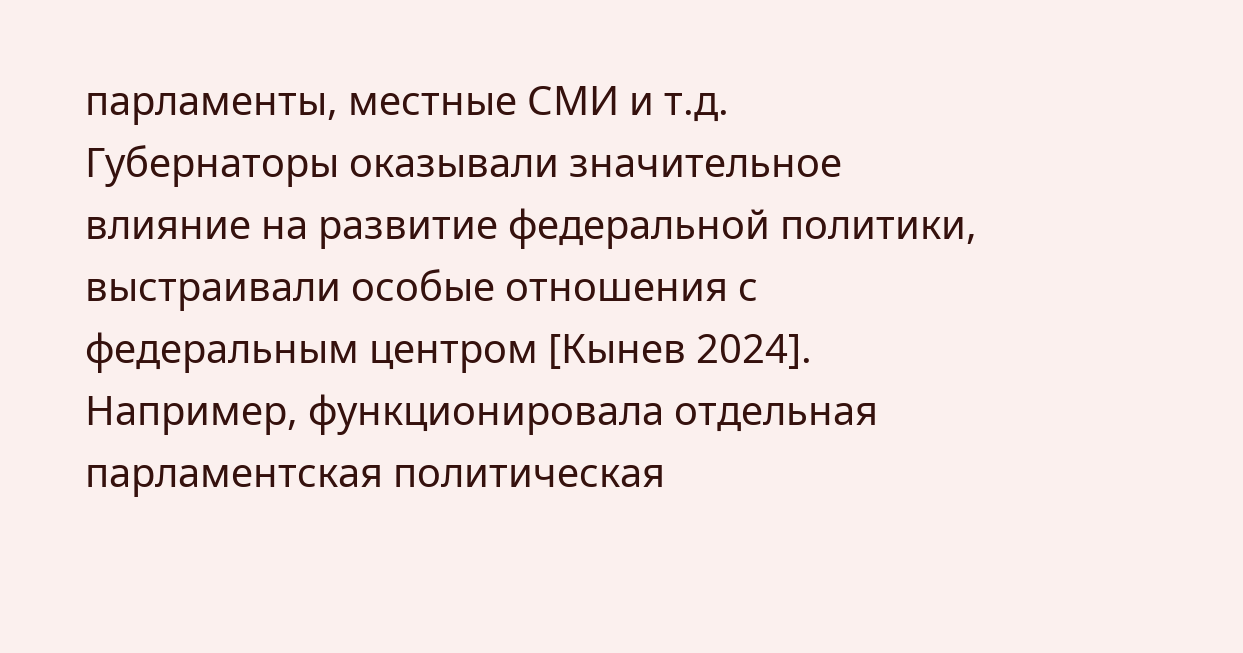парламенты, местные СМИ и т.д. Губернаторы оказывали значительное влияние на развитие федеральной политики, выстраивали особые отношения с федеральным центром [Кынев 2024]. Например, функционировала отдельная парламентская политическая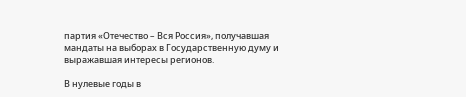партия «Отечество – Вся Россия», получавшая мандаты на выборах в Государственную думу и выражавшая интересы регионов.

В нулевые годы в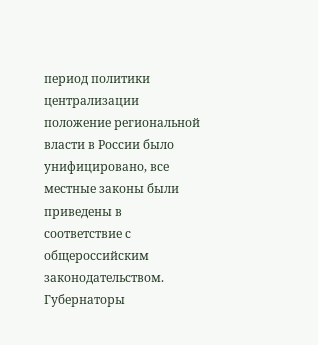период политики централизации положение региональной власти в России было унифицировано, все местные законы были приведены в соответствие с общероссийским законодательством. Губернаторы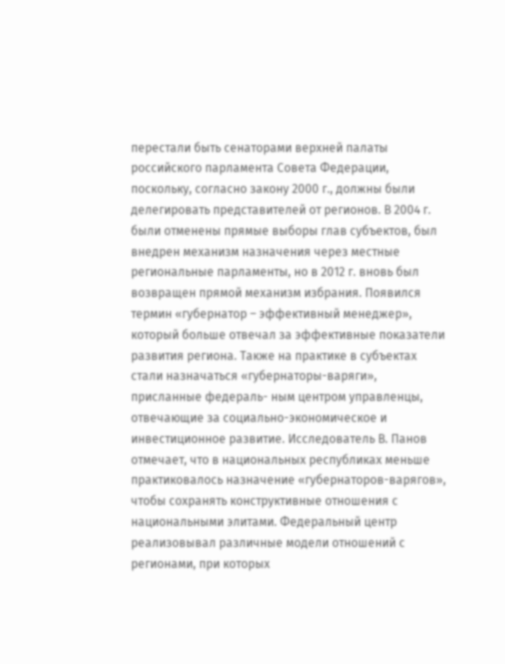перестали быть сенаторами верхней палаты российского парламента Совета Федерации, поскольку, согласно закону 2000 г., должны были делегировать представителей от регионов. В 2004 г. были отменены прямые выборы глав субъектов, был внедрен механизм назначения через местные региональные парламенты, но в 2012 г. вновь был возвращен прямой механизм избрания. Появился термин «губернатор – эффективный менеджер», который больше отвечал за эффективные показатели развития региона. Также на практике в субъектах стали назначаться «губернаторы-варяги», присланные федераль- ным центром управленцы, отвечающие за социально-экономическое и инвестиционное развитие. Исследователь В. Панов отмечает, что в национальных республиках меньше практиковалось назначение «губернаторов-варягов», чтобы сохранять конструктивные отношения с национальными элитами. Федеральный центр реализовывал различные модели отношений с регионами, при которых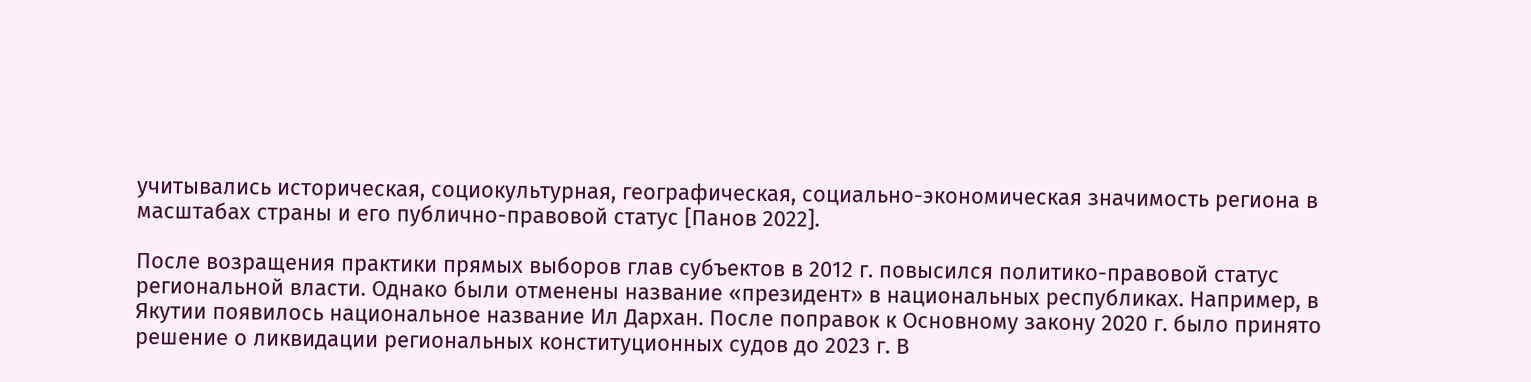учитывались историческая, социокультурная, географическая, социально-экономическая значимость региона в масштабах страны и его публично-правовой статус [Панов 2022].

После возращения практики прямых выборов глав субъектов в 2012 г. повысился политико-правовой статус региональной власти. Однако были отменены название «президент» в национальных республиках. Например, в Якутии появилось национальное название Ил Дархан. После поправок к Основному закону 2020 г. было принято решение о ликвидации региональных конституционных судов до 2023 г. В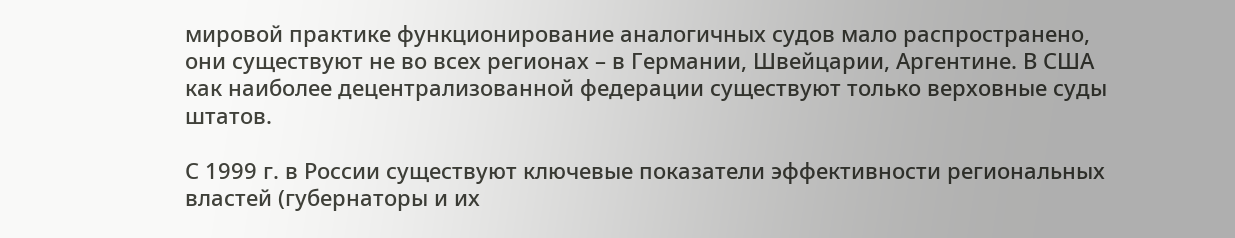мировой практике функционирование аналогичных судов мало распространено, они существуют не во всех регионах – в Германии, Швейцарии, Аргентине. В США как наиболее децентрализованной федерации существуют только верховные суды штатов.

С 1999 г. в России существуют ключевые показатели эффективности региональных властей (губернаторы и их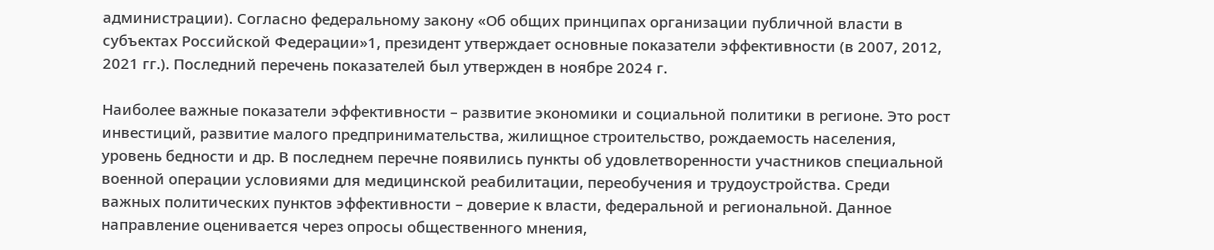администрации). Согласно федеральному закону «Об общих принципах организации публичной власти в субъектах Российской Федерации»1, президент утверждает основные показатели эффективности (в 2007, 2012, 2021 гг.). Последний перечень показателей был утвержден в ноябре 2024 г.

Наиболее важные показатели эффективности – развитие экономики и социальной политики в регионе. Это рост инвестиций, развитие малого предпринимательства, жилищное строительство, рождаемость населения, уровень бедности и др. В последнем перечне появились пункты об удовлетворенности участников специальной военной операции условиями для медицинской реабилитации, переобучения и трудоустройства. Среди важных политических пунктов эффективности – доверие к власти, федеральной и региональной. Данное направление оценивается через опросы общественного мнения,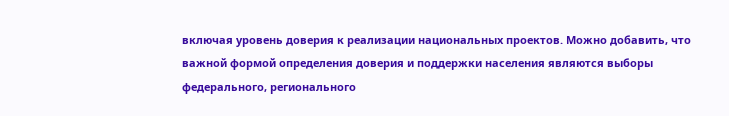включая уровень доверия к реализации национальных проектов. Можно добавить, что важной формой определения доверия и поддержки населения являются выборы федерального, регионального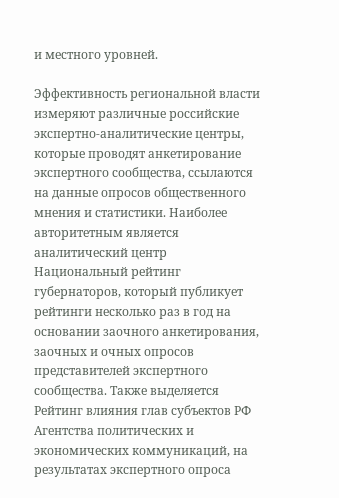и местного уровней.

Эффективность региональной власти измеряют различные российские экспертно-аналитические центры, которые проводят анкетирование экспертного сообщества, ссылаются на данные опросов общественного мнения и статистики. Наиболее авторитетным является аналитический центр Национальный рейтинг губернаторов, который публикует рейтинги несколько раз в год на основании заочного анкетирования, заочных и очных опросов представителей экспертного сообщества. Также выделяется Рейтинг влияния глав субъектов РФ Агентства политических и экономических коммуникаций, на результатах экспертного опроса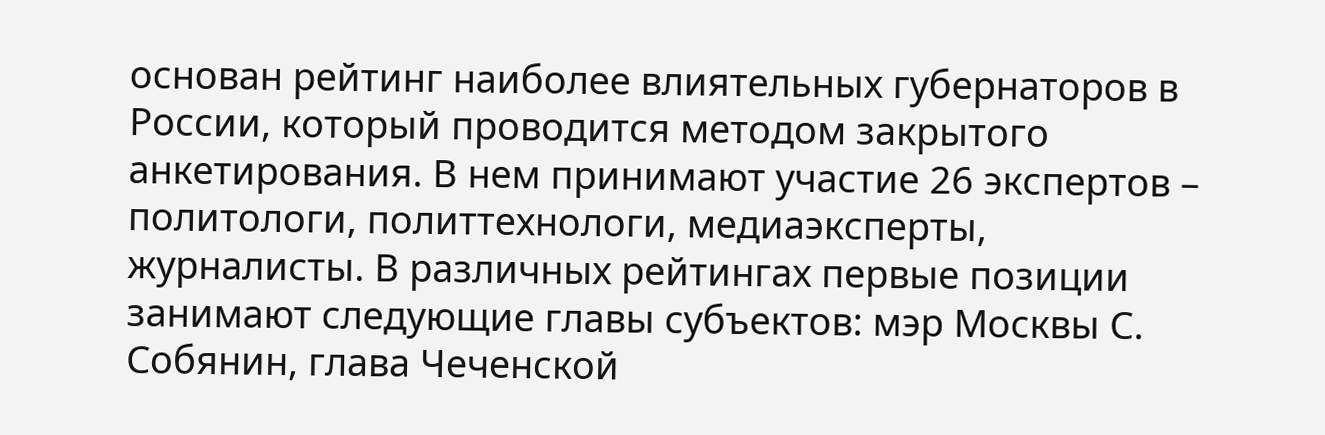основан рейтинг наиболее влиятельных губернаторов в России, который проводится методом закрытого анкетирования. В нем принимают участие 26 экспертов – политологи, политтехнологи, медиаэксперты, журналисты. В различных рейтингах первые позиции занимают следующие главы субъектов: мэр Москвы С. Собянин, глава Чеченской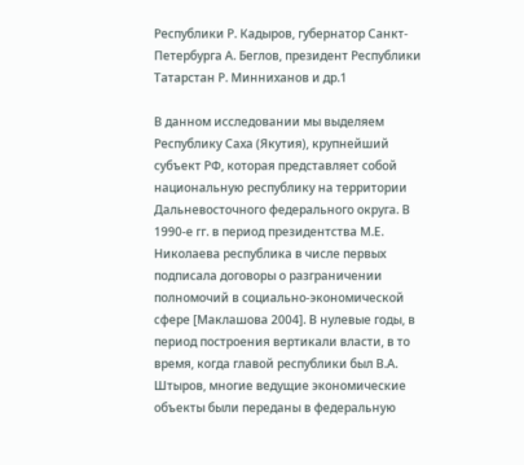Республики Р. Кадыров, губернатор Санкт-Петербурга А. Беглов, президент Республики Татарстан Р. Минниханов и др.1

В данном исследовании мы выделяем Республику Саха (Якутия), крупнейший субъект РФ, которая представляет собой национальную республику на территории Дальневосточного федерального округа. В 1990-е гг. в период президентства М.Е. Николаева республика в числе первых подписала договоры о разграничении полномочий в социально-экономической сфере [Маклашова 2004]. В нулевые годы, в период построения вертикали власти, в то время, когда главой республики был В.А. Штыров, многие ведущие экономические объекты были переданы в федеральную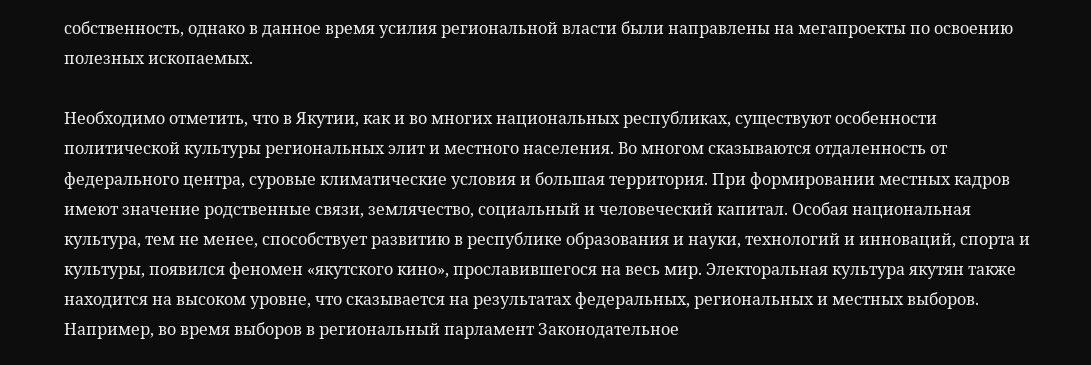собственность, однако в данное время усилия региональной власти были направлены на мегапроекты по освоению полезных ископаемых.

Необходимо отметить, что в Якутии, как и во многих национальных республиках, существуют особенности политической культуры региональных элит и местного населения. Во многом сказываются отдаленность от федерального центра, суровые климатические условия и большая территория. При формировании местных кадров имеют значение родственные связи, землячество, социальный и человеческий капитал. Особая национальная культура, тем не менее, способствует развитию в республике образования и науки, технологий и инноваций, спорта и культуры, появился феномен «якутского кино», прославившегося на весь мир. Электоральная культура якутян также находится на высоком уровне, что сказывается на результатах федеральных, региональных и местных выборов. Например, во время выборов в региональный парламент Законодательное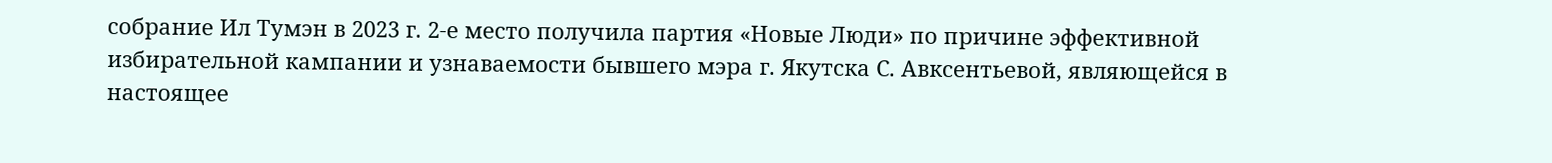собрание Ил Тумэн в 2023 г. 2-е место получила партия «Новые Люди» по причине эффективной избирательной кампании и узнаваемости бывшего мэра г. Якутска С. Авксентьевой, являющейся в настоящее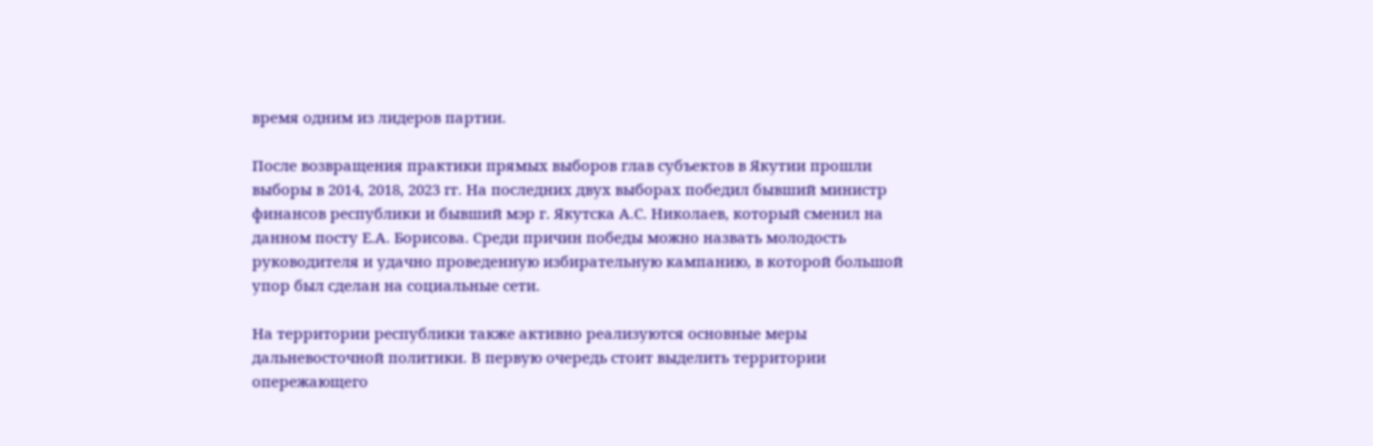время одним из лидеров партии.

После возвращения практики прямых выборов глав субъектов в Якутии прошли выборы в 2014, 2018, 2023 гг. На последних двух выборах победил бывший министр финансов республики и бывший мэр г. Якутска А.С. Николаев, который сменил на данном посту Е.А. Борисова. Среди причин победы можно назвать молодость руководителя и удачно проведенную избирательную кампанию, в которой большой упор был сделан на социальные сети.

На территории республики также активно реализуются основные меры дальневосточной политики. В первую очередь стоит выделить территории опережающего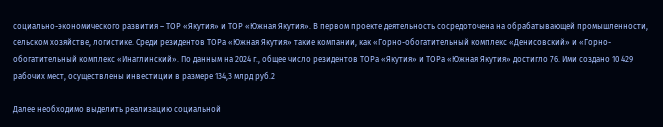социально-экономического развития – ТОР «Якутия» и ТОР «Южная Якутия». В первом проекте деятельность сосредоточена на обрабатывающей промышленности, сельском хозяйстве, логистике. Среди резидентов ТОРа «Южная Якутия» такие компании, как «Горно-обогатительный комплекс «Денисовский» и «Горно-обогатительный комплекс «Инаглинский». По данным на 2024 г., общее число резидентов ТОРа «Якутия» и ТОРа «Южная Якутия» достигло 76. Ими создано 10 429 рабочих мест, осуществлены инвестиции в размере 134,3 млрд руб.2

Далее необходимо выделить реализацию социальной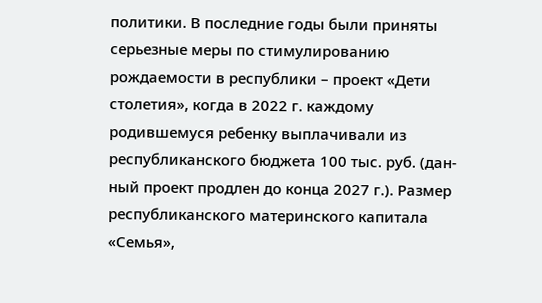политики. В последние годы были приняты серьезные меры по стимулированию рождаемости в республики – проект «Дети столетия», когда в 2022 г. каждому родившемуся ребенку выплачивали из республиканского бюджета 100 тыс. руб. (дан- ный проект продлен до конца 2027 г.). Размер республиканского материнского капитала «Семья»,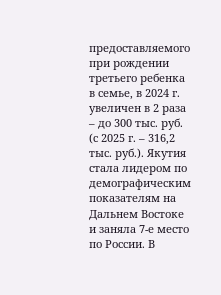предоставляемого при рождении третьего ребенка в семье, в 2024 г. увеличен в 2 раза – до 300 тыс. руб. (с 2025 г. – 316,2 тыс. руб.). Якутия стала лидером по демографическим показателям на Дальнем Востоке и заняла 7-е место по России. В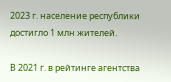2023 г. население республики достигло 1 млн жителей.

В 2021 г. в рейтинге агентства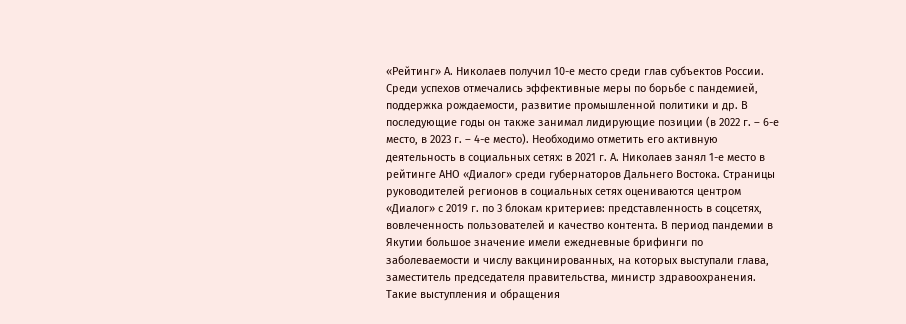«Рейтинг» А. Николаев получил 10-е место среди глав субъектов России. Среди успехов отмечались эффективные меры по борьбе с пандемией, поддержка рождаемости, развитие промышленной политики и др. В последующие годы он также занимал лидирующие позиции (в 2022 г. – 6-е место, в 2023 г. – 4-е место). Необходимо отметить его активную деятельность в социальных сетях: в 2021 г. А. Николаев занял 1-е место в рейтинге АНО «Диалог» среди губернаторов Дальнего Востока. Страницы руководителей регионов в социальных сетях оцениваются центром «Диалог» с 2019 г. по 3 блокам критериев: представленность в соцсетях, вовлеченность пользователей и качество контента. В период пандемии в Якутии большое значение имели ежедневные брифинги по заболеваемости и числу вакцинированных, на которых выступали глава, заместитель председателя правительства, министр здравоохранения. Такие выступления и обращения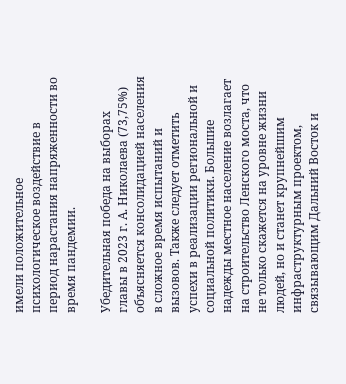имели положительное психологическое воздействие в период нарастания напряженности во время пандемии.

Убедительная победа на выборах главы в 2023 г. А. Николаева (73,75%) объясняется консолидацией населения в сложное время испытаний и вызовов. Также следует отметить успехи в реализации региональной и социальной политики. Большие надежды местное население возлагает на строительство Ленского моста, что не только скажется на уровне жизни людей, но и станет крупнейшим инфраструктурным проектом, связывающим Дальний Восток и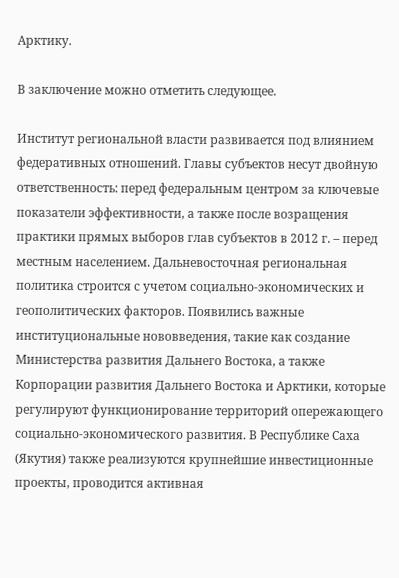Арктику.

В заключение можно отметить следующее.

Институт региональной власти развивается под влиянием федеративных отношений. Главы субъектов несут двойную ответственность: перед федеральным центром за ключевые показатели эффективности, а также после возращения практики прямых выборов глав субъектов в 2012 г. – перед местным населением. Дальневосточная региональная политика строится с учетом социально-экономических и геополитических факторов. Появились важные институциональные нововведения, такие как создание Министерства развития Дальнего Востока, а также Корпорации развития Дальнего Востока и Арктики, которые регулируют функционирование территорий опережающего социально-экономического развития. В Республике Саха (Якутия) также реализуются крупнейшие инвестиционные проекты, проводится активная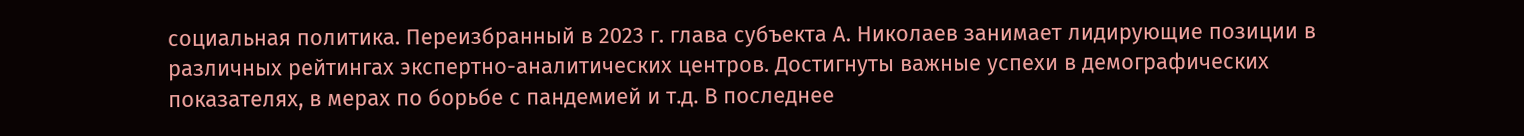социальная политика. Переизбранный в 2023 г. глава субъекта А. Николаев занимает лидирующие позиции в различных рейтингах экспертно-аналитических центров. Достигнуты важные успехи в демографических показателях, в мерах по борьбе с пандемией и т.д. В последнее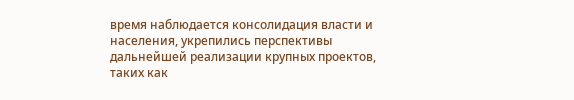время наблюдается консолидация власти и населения, укрепились перспективы дальнейшей реализации крупных проектов, таких как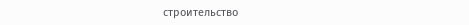строительство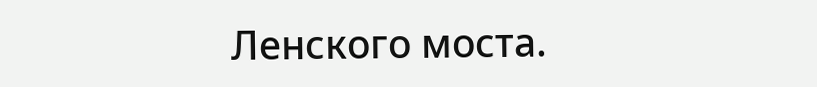Ленского моста.